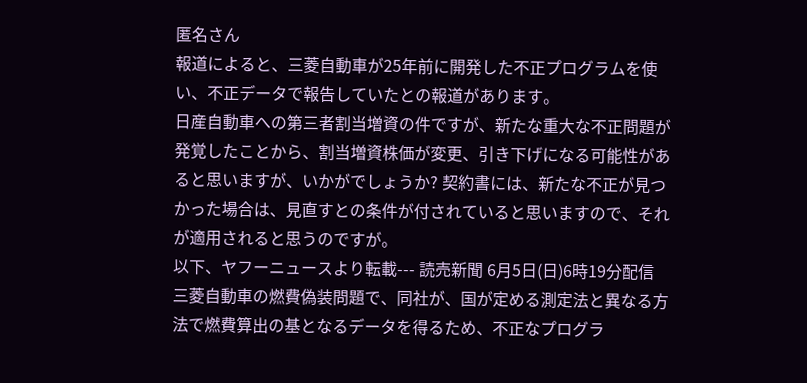匿名さん
報道によると、三菱自動車が25年前に開発した不正プログラムを使い、不正データで報告していたとの報道があります。
日産自動車への第三者割当増資の件ですが、新たな重大な不正問題が発覚したことから、割当増資株価が変更、引き下げになる可能性があると思いますが、いかがでしょうか? 契約書には、新たな不正が見つかった場合は、見直すとの条件が付されていると思いますので、それが適用されると思うのですが。
以下、ヤフーニュースより転載--- 読売新聞 6月5日(日)6時19分配信 三菱自動車の燃費偽装問題で、同社が、国が定める測定法と異なる方法で燃費算出の基となるデータを得るため、不正なプログラ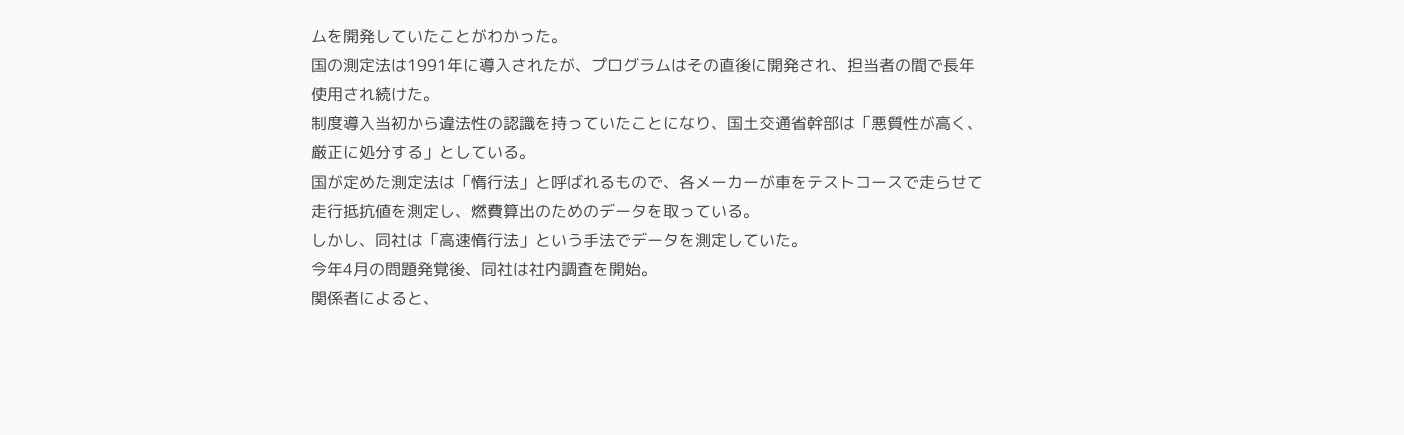ムを開発していたことがわかった。
国の測定法は1991年に導入されたが、プログラムはその直後に開発され、担当者の間で長年使用され続けた。
制度導入当初から違法性の認識を持っていたことになり、国土交通省幹部は「悪質性が高く、厳正に処分する」としている。
国が定めた測定法は「惰行法」と呼ばれるもので、各メーカーが車をテストコースで走らせて走行抵抗値を測定し、燃費算出のためのデータを取っている。
しかし、同社は「高速惰行法」という手法でデータを測定していた。
今年4月の問題発覚後、同社は社内調査を開始。
関係者によると、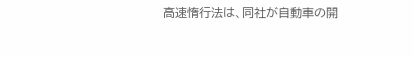高速惰行法は、同社が自動車の開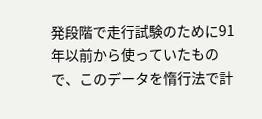発段階で走行試験のために91年以前から使っていたもので、このデータを惰行法で計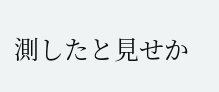測したと見せか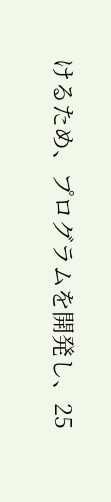けるため、プログラムを開発し、25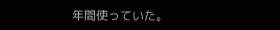年間使っていた。